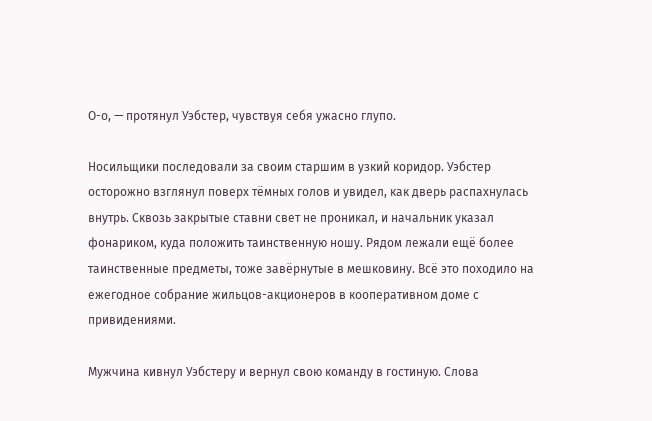О-о, — протянул Уэбстер, чувствуя себя ужасно глупо.

Носильщики последовали за своим старшим в узкий коридор. Уэбстер осторожно взглянул поверх тёмных голов и увидел, как дверь распахнулась внутрь. Сквозь закрытые ставни свет не проникал, и начальник указал фонариком, куда положить таинственную ношу. Рядом лежали ещё более таинственные предметы, тоже завёрнутые в мешковину. Всё это походило на ежегодное собрание жильцов-акционеров в кооперативном доме с привидениями.

Мужчина кивнул Уэбстеру и вернул свою команду в гостиную. Слова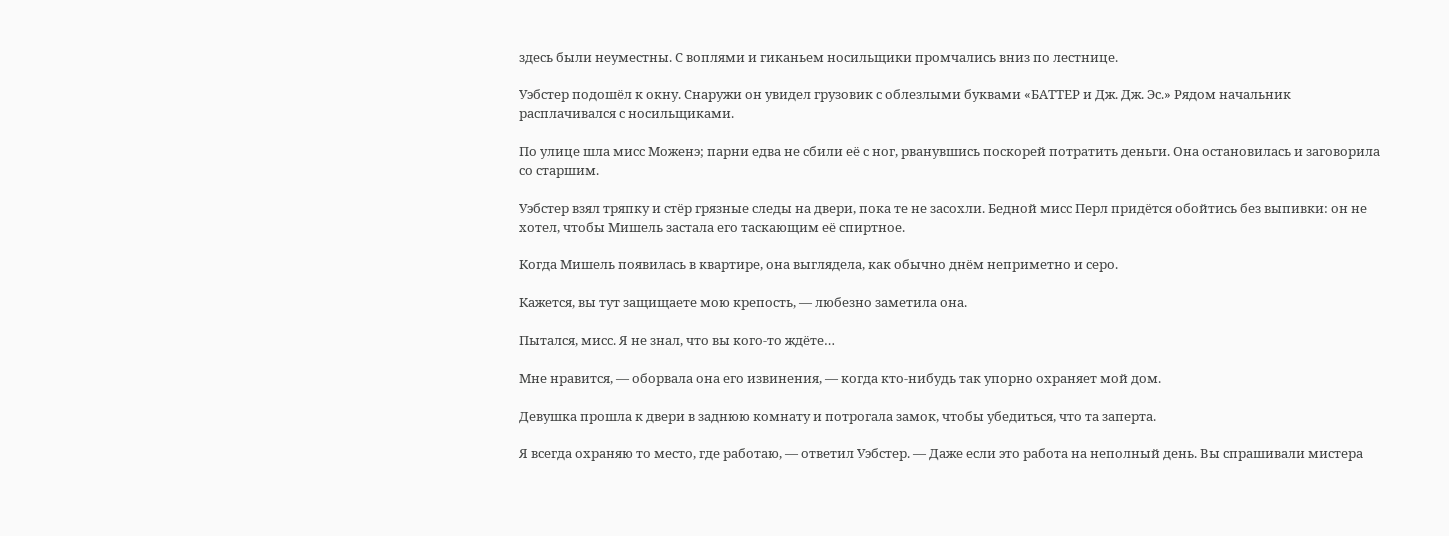здесь были неуместны. С воплями и гиканьем носильщики промчались вниз по лестнице.

Уэбстер подошёл к окну. Снаружи он увидел грузовик с облезлыми буквами «БАТТЕР и Дж. Дж. Эс.» Рядом начальник расплачивался с носильщиками.

По улице шла мисс Моженэ; парни едва не сбили её с ног, рванувшись поскорей потратить деньги. Она остановилась и заговорила со старшим.

Уэбстер взял тряпку и стёр грязные следы на двери, пока те не засохли. Бедной мисс Перл придётся обойтись без выпивки: он не хотел, чтобы Мишель застала его таскающим её спиртное.

Когда Мишель появилась в квартире, она выглядела, как обычно днём неприметно и серо.

Кажется, вы тут защищаете мою крепость, — любезно заметила она.

Пытался, мисс. Я не знал, что вы кого-то ждёте…

Мне нравится, — оборвала она его извинения, — когда кто-нибудь так упорно охраняет мой дом.

Девушка прошла к двери в заднюю комнату и потрогала замок, чтобы убедиться, что та заперта.

Я всегда охраняю то место, где работаю, — ответил Уэбстер. — Даже если это работа на неполный день. Вы спрашивали мистера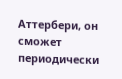Аттербери, он сможет периодически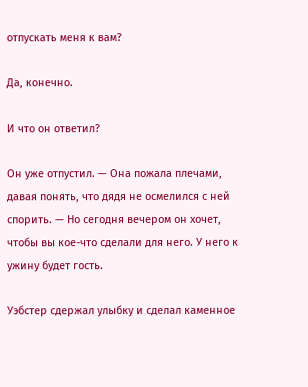отпускать меня к вам?

Да, конечно.

И что он ответил?

Он уже отпустил. — Она пожала плечами, давая понять, что дядя не осмелился с ней спорить. — Но сегодня вечером он хочет, чтобы вы кое-что сделали для него. У него к ужину будет гость.

Уэбстер сдержал улыбку и сделал каменное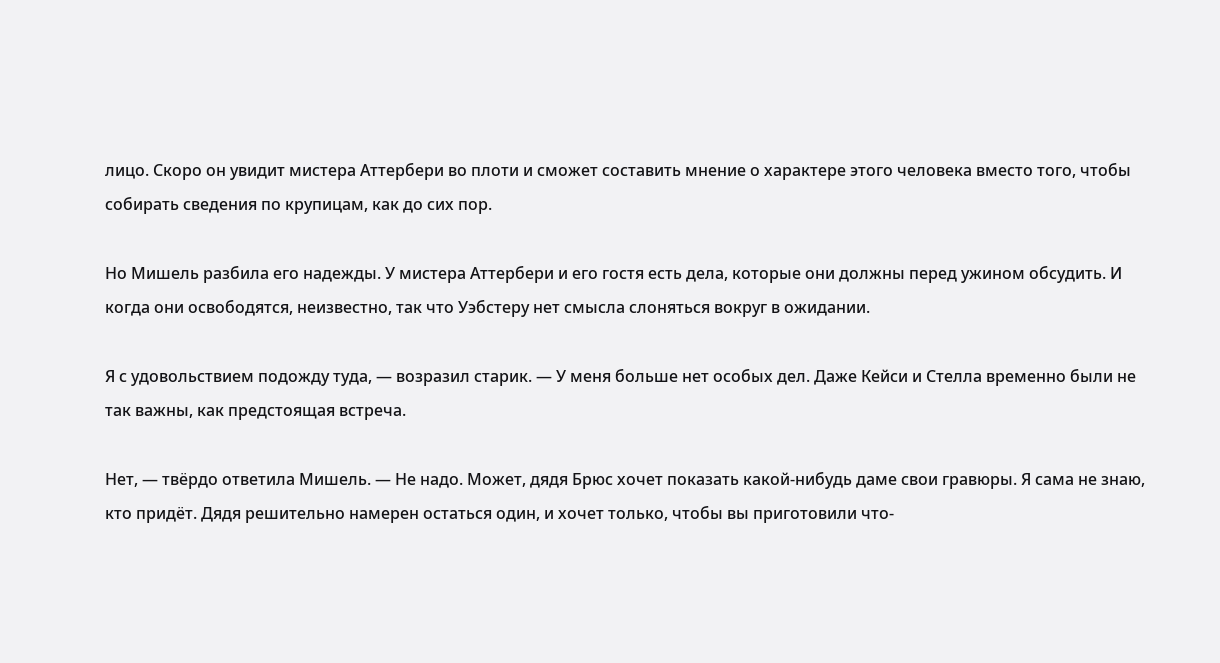лицо. Скоро он увидит мистера Аттербери во плоти и сможет составить мнение о характере этого человека вместо того, чтобы собирать сведения по крупицам, как до сих пор.

Но Мишель разбила его надежды. У мистера Аттербери и его гостя есть дела, которые они должны перед ужином обсудить. И когда они освободятся, неизвестно, так что Уэбстеру нет смысла слоняться вокруг в ожидании.

Я с удовольствием подожду туда, — возразил старик. — У меня больше нет особых дел. Даже Кейси и Стелла временно были не так важны, как предстоящая встреча.

Нет, — твёрдо ответила Мишель. — Не надо. Может, дядя Брюс хочет показать какой-нибудь даме свои гравюры. Я сама не знаю, кто придёт. Дядя решительно намерен остаться один, и хочет только, чтобы вы приготовили что-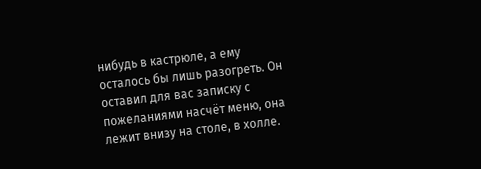нибудь в кастрюле, а ему осталось бы лишь разогреть. Он оставил для вас записку с пожеланиями насчёт меню, она лежит внизу на столе, в холле.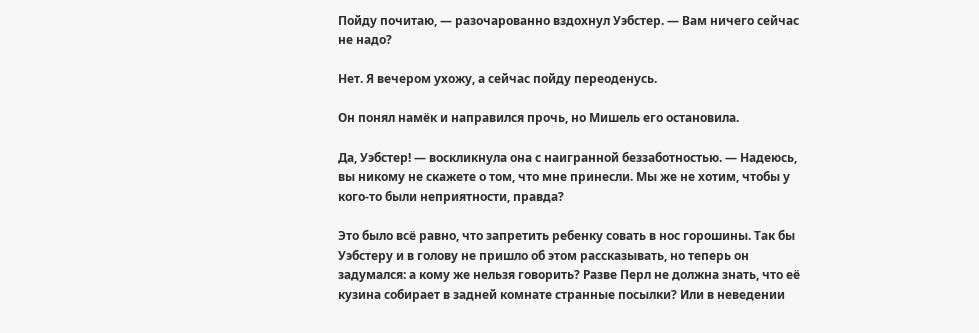Пойду почитаю, — разочарованно вздохнул Уэбстер. — Вам ничего сейчас не надо?

Нет. Я вечером ухожу, а сейчас пойду переоденусь.

Он понял намёк и направился прочь, но Мишель его остановила.

Да, Уэбстер! — воскликнула она с наигранной беззаботностью. — Надеюсь, вы никому не скажете о том, что мне принесли. Мы же не хотим, чтобы у кого-то были неприятности, правда?

Это было всё равно, что запретить ребенку совать в нос горошины. Так бы Уэбстеру и в голову не пришло об этом рассказывать, но теперь он задумался: а кому же нельзя говорить? Разве Перл не должна знать, что её кузина собирает в задней комнате странные посылки? Или в неведении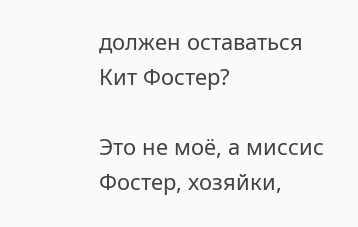должен оставаться Кит Фостер?

Это не моё, а миссис Фостер, хозяйки,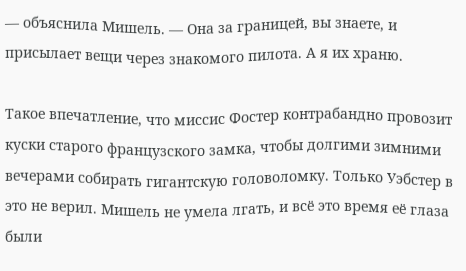— объяснила Мишель. — Она за границей, вы знаете, и присылает вещи через знакомого пилота. А я их храню.

Такое впечатление, что миссис Фостер контрабандно провозит куски старого французского замка, чтобы долгими зимними вечерами собирать гигантскую головоломку. Только Уэбстер в это не верил. Мишель не умела лгать, и всё это время её глаза были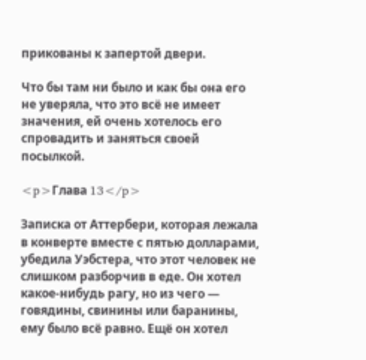прикованы к запертой двери.

Что бы там ни было и как бы она его не уверяла, что это всё не имеет значения, ей очень хотелось его спровадить и заняться своей посылкой.

<p>Глава 13</p>

Записка от Аттербери, которая лежала в конверте вместе с пятью долларами, убедила Уэбстера, что этот человек не слишком разборчив в еде. Он хотел какое-нибудь рагу, но из чего — говядины, свинины или баранины, ему было всё равно. Ещё он хотел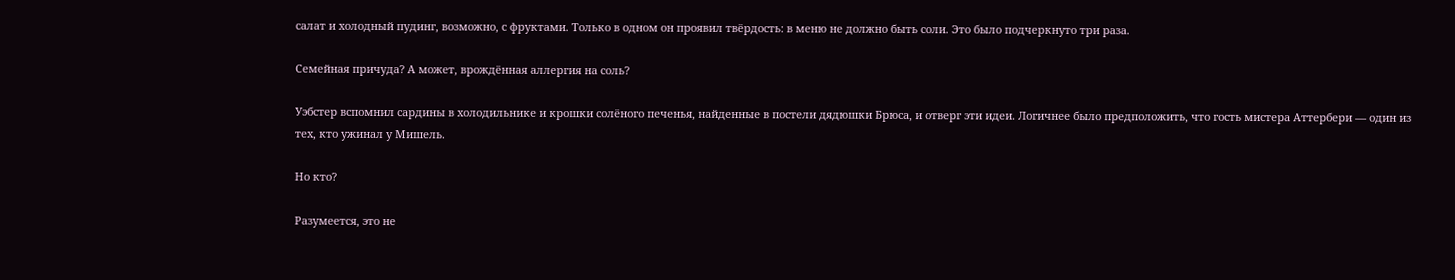салат и холодный пудинг, возможно, с фруктами. Только в одном он проявил твёрдость: в меню не должно быть соли. Это было подчеркнуто три раза.

Семейная причуда? А может, врождённая аллергия на соль?

Уэбстер вспомнил сардины в холодильнике и крошки солёного печенья, найденные в постели дядюшки Брюса, и отверг эти идеи. Логичнее было предположить, что гость мистера Аттербери — один из тех, кто ужинал у Мишель.

Но кто?

Разумеется, это не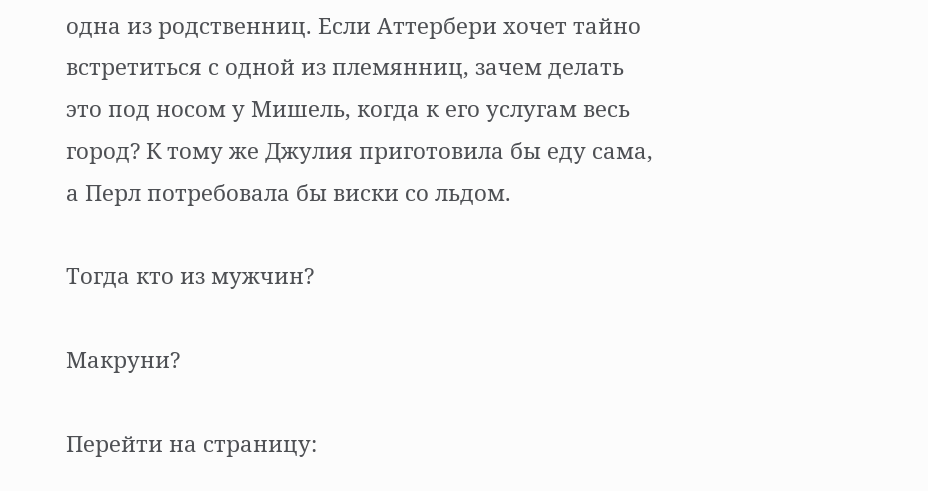одна из родственниц. Если Аттербери хочет тайно встретиться с одной из племянниц, зачем делать это под носом у Мишель, когда к его услугам весь город? К тому же Джулия приготовила бы еду сама, а Перл потребовала бы виски со льдом.

Тогда кто из мужчин?

Макруни?

Перейти на страницу: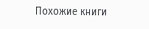Похожие книги